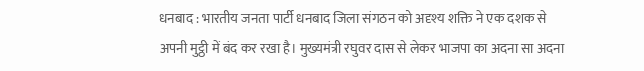धनबाद : भारतीय जनता पार्टी धनबाद जिला संगठन को अदृश्य शक्ति ने एक दशक से अपनी मुट्ठी में बंद कर रखा है। मुख्यमंत्री रघुवर दास से लेकर भाजपा का अदना सा अदना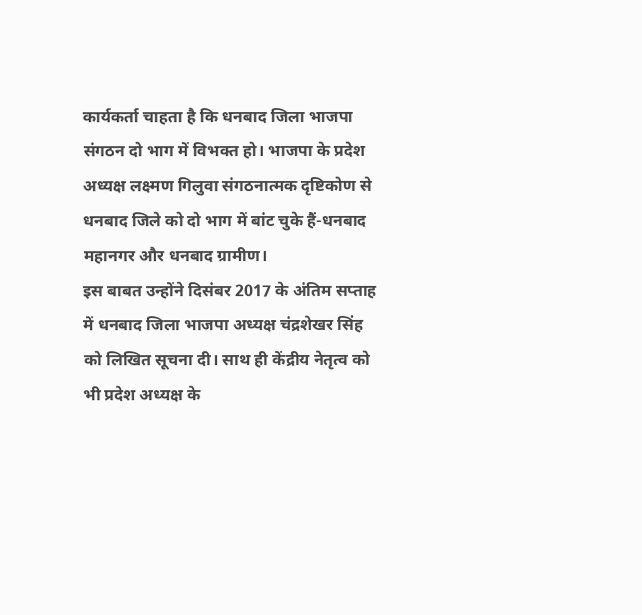कार्यकर्ता चाहता है कि धनबाद जिला भाजपा संगठन दो भाग में विभक्त हो। भाजपा के प्रदेश अध्यक्ष लक्ष्मण गिलुवा संगठनात्मक दृष्टिकोण से धनबाद जिले को दो भाग में बांट चुके हैं-धनबाद महानगर और धनबाद ग्रामीण।
इस बाबत उन्होंने दिसंबर 2017 के अंतिम सप्ताह में धनबाद जिला भाजपा अध्यक्ष चंद्रशेखर सिंह को लिखित सूचना दी। साथ ही केंद्रीय नेतृत्व को भी प्रदेश अध्यक्ष के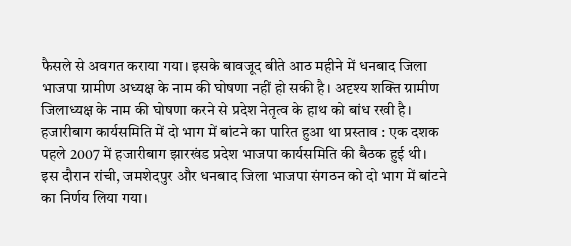फैसले से अवगत कराया गया। इसके बावजूद बीते आठ महीने में धनबाद जिला भाजपा ग्रामीण अध्यक्ष के नाम की घोषणा नहीं हो सकी है। अदृश्य शक्ति ग्रामीण जिलाध्यक्ष के नाम की घोषणा करने से प्रदेश नेतृत्व के हाथ को बांध रखी है। हजारीबाग कार्यसमिति में दो भाग में बांटने का पारित हुआ था प्रस्ताव : एक दशक पहले 2007 में हजारीबाग झारखंड प्रदेश भाजपा कार्यसमिति की बैठक हुई थी।
इस दौरान रांची, जमशेदपुर और धनबाद जिला भाजपा संगठन को दो भाग में बांटने का निर्णय लिया गया।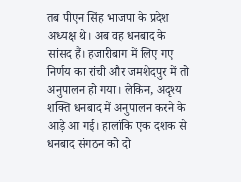तब पीएन सिंह भाजपा के प्रदेश अध्यक्ष थे। अब वह धनबाद के सांसद हैं। हजारीबाग में लिए गए निर्णय का रांची और जमशेदपुर में तो अनुपालन हो गया। लेकिन, अदृश्य शक्ति धनबाद में अनुपालन करने के आड़े आ गई। हालांकि एक दशक से धनबाद संगठन को दो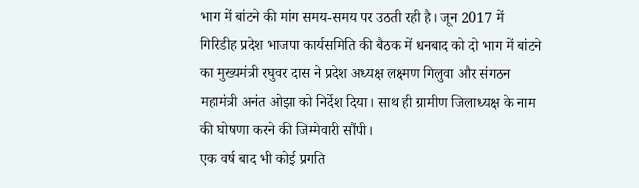भाग में बांटने की मांग समय-समय पर उठती रही है। जून 2017 में गिरिडीह प्रदेश भाजपा कार्यसमिति की बैठक में धनबाद को दो भाग में बांटने का मुख्यमंत्री रघुवर दास ने प्रदेश अध्यक्ष लक्ष्मण गिलुवा और संगठन महामंत्री अनंत ओझा को निर्देश दिया। साथ ही ग्रामीण जिलाध्यक्ष के नाम की घोषणा करने की जिम्मेवारी सौंपी।
एक वर्ष बाद भी कोई प्रगति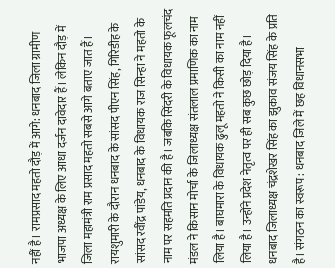नहीं है। रामप्रसाद महतो दौड़ में आगे: धनबाद जिला ग्रामीण भाजपा अध्यक्ष के लिए आधा दर्जन दावेदार हैं। लेकिन दौड़ में जिला महामंत्री राम प्रसाद महतो सबसे आगे बताए जात हैं। रायशुमारी के दौरान धनबाद के सांसद पीएन सिंह, गिरिडीह के सांसद रवींद्र पांडेय, धनबाद के विधायक राज सिन्हा ने महतो के नाम पर सहमति प्रदान की है। जबकि सिंदरी के विधायक फूलचंद मंडल ने किसान मोर्चा के जिलाध्यक्ष संतलाल प्रमाणिक का नाम लिया है। बाघमारा के विधायक ढुलू महतो ने किसी का नाम नहीं लिया है। उन्होंने प्रदेश नेतृत्व पर ही सब कुछ छोड़ दिया है। धनबाद जिलाध्यक्ष चंद्रशेखर सिंह का झुकाव संजय सिंह के प्रति है। संगठन का स्वरूप : धनबाद जिले में छह विधानसभा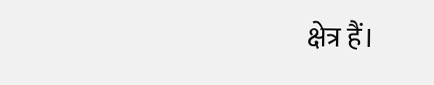क्षेत्र हैं।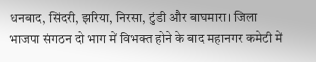धनबाद, सिंदरी, झरिया, निरसा, टुंडी और बाघमारा। जिला भाजपा संगठन दो भाग में विभक्त होने के बाद महानगर कमेटी में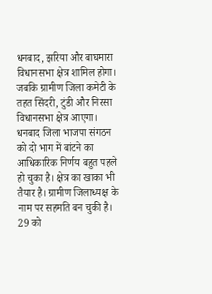धनबाद, झरिया और बाघमारा विधानसभा क्षेत्र शामिल होगा। जबकि ग्रामीण जिला कमेटी के तहत सिंदरी, टुंडी और निरसा विधानसभा क्षेत्र आएगा।
धनबाद जिला भाजपा संगठन को दो भाग में बांटने का आधिकारिक निर्णय बहुत पहले हो चुका है। क्षेत्र का खाका भी तैयार है। ग्रामीण जिलाध्यक्ष के नाम पर सहमति बन चुकी है। 29 को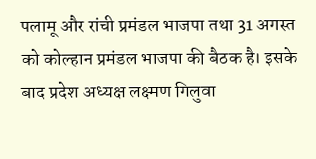पलामू और रांची प्रमंडल भाजपा तथा 31 अगस्त को कोल्हान प्रमंडल भाजपा की बैठक है। इसके बाद प्रदेश अध्यक्ष लक्ष्मण गिलुवा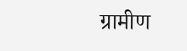ग्रामीण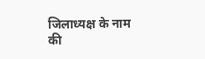जिलाध्यक्ष के नाम की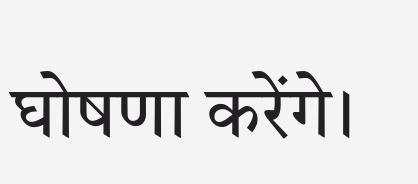घोषणा करेंगे।